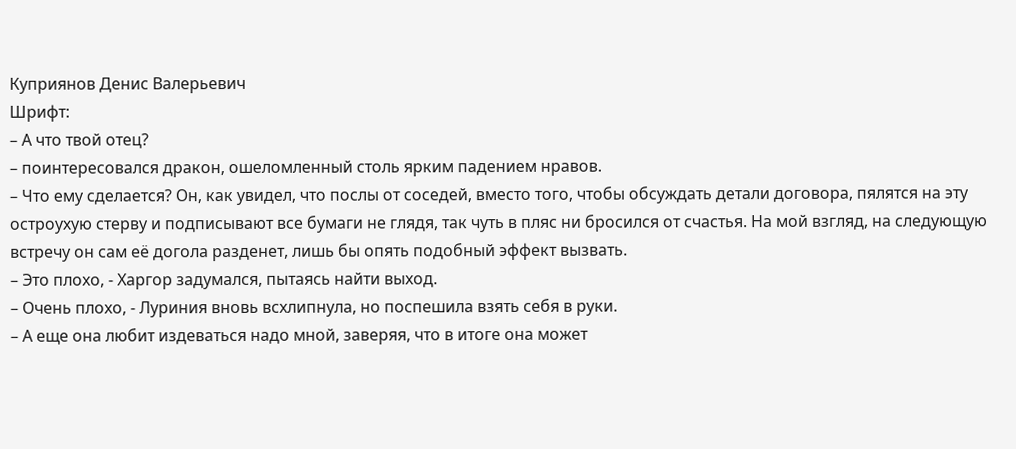Куприянов Денис Валерьевич
Шрифт:
– А что твой отец?
– поинтересовался дракон, ошеломленный столь ярким падением нравов.
– Что ему сделается? Он, как увидел, что послы от соседей, вместо того, чтобы обсуждать детали договора, пялятся на эту остроухую стерву и подписывают все бумаги не глядя, так чуть в пляс ни бросился от счастья. На мой взгляд, на следующую встречу он сам её догола разденет, лишь бы опять подобный эффект вызвать.
– Это плохо, - Харгор задумался, пытаясь найти выход.
– Очень плохо, - Луриния вновь всхлипнула, но поспешила взять себя в руки.
– А еще она любит издеваться надо мной, заверяя, что в итоге она может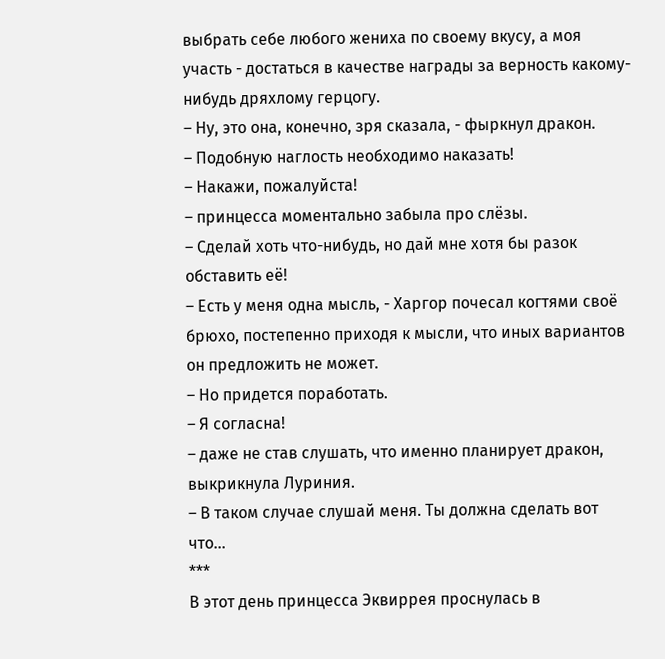выбрать себе любого жениха по своему вкусу, а моя участь - достаться в качестве награды за верность какому-нибудь дряхлому герцогу.
– Ну, это она, конечно, зря сказала, - фыркнул дракон.
– Подобную наглость необходимо наказать!
– Накажи, пожалуйста!
– принцесса моментально забыла про слёзы.
– Сделай хоть что-нибудь, но дай мне хотя бы разок обставить её!
– Есть у меня одна мысль, - Харгор почесал когтями своё брюхо, постепенно приходя к мысли, что иных вариантов он предложить не может.
– Но придется поработать.
– Я согласна!
– даже не став слушать, что именно планирует дракон, выкрикнула Луриния.
– В таком случае слушай меня. Ты должна сделать вот что...
***
В этот день принцесса Эквиррея проснулась в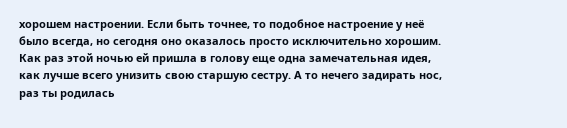хорошем настроении. Если быть точнее, то подобное настроение у неё было всегда, но сегодня оно оказалось просто исключительно хорошим. Как раз этой ночью ей пришла в голову еще одна замечательная идея, как лучше всего унизить свою старшую сестру. А то нечего задирать нос, раз ты родилась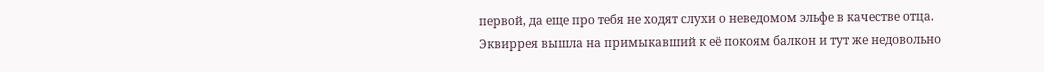первой, да еще про тебя не ходят слухи о неведомом эльфе в качестве отца.
Эквиррея вышла на примыкавший к её покоям балкон и тут же недовольно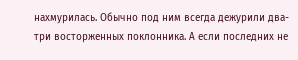нахмурилась. Обычно под ним всегда дежурили два-три восторженных поклонника. А если последних не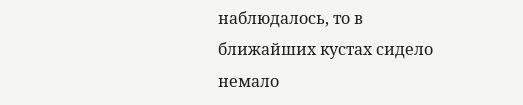наблюдалось, то в ближайших кустах сидело немало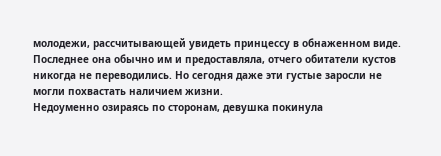молодежи, рассчитывающей увидеть принцессу в обнаженном виде. Последнее она обычно им и предоставляла, отчего обитатели кустов никогда не переводились. Но сегодня даже эти густые заросли не могли похвастать наличием жизни.
Недоуменно озираясь по сторонам, девушка покинула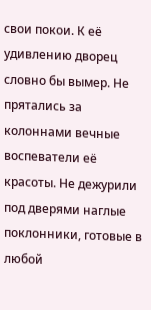свои покои. К её удивлению дворец словно бы вымер. Не прятались за колоннами вечные воспеватели её красоты. Не дежурили под дверями наглые поклонники, готовые в любой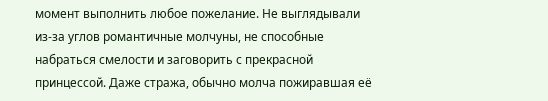момент выполнить любое пожелание. Не выглядывали из-за углов романтичные молчуны, не способные набраться смелости и заговорить с прекрасной принцессой. Даже стража, обычно молча пожиравшая её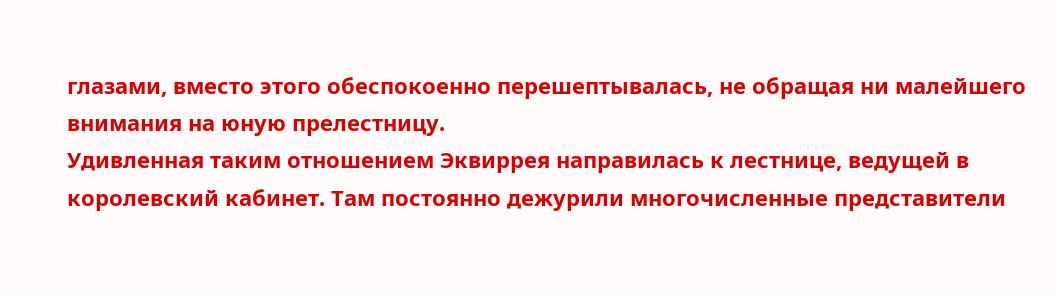глазами, вместо этого обеспокоенно перешептывалась, не обращая ни малейшего внимания на юную прелестницу.
Удивленная таким отношением Эквиррея направилась к лестнице, ведущей в королевский кабинет. Там постоянно дежурили многочисленные представители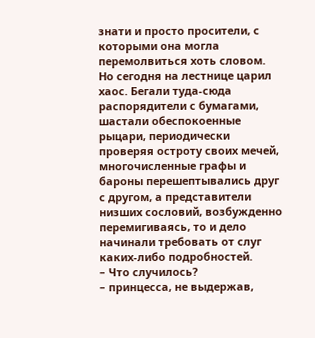знати и просто просители, с которыми она могла перемолвиться хоть словом. Но сегодня на лестнице царил хаос. Бегали туда-сюда распорядители с бумагами, шастали обеспокоенные рыцари, периодически проверяя остроту своих мечей, многочисленные графы и бароны перешептывались друг с другом, а представители низших сословий, возбужденно перемигиваясь, то и дело начинали требовать от слуг каких-либо подробностей.
– Что случилось?
– принцесса, не выдержав,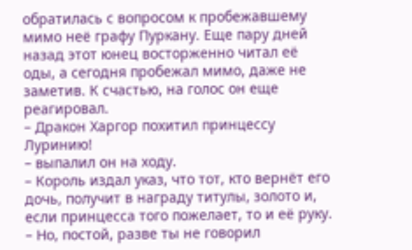обратилась с вопросом к пробежавшему мимо неё графу Пуркану. Еще пару дней назад этот юнец восторженно читал её оды, а сегодня пробежал мимо, даже не заметив. К счастью, на голос он еще реагировал.
– Дракон Харгор похитил принцессу Луринию!
– выпалил он на ходу.
– Король издал указ, что тот, кто вернёт его дочь, получит в награду титулы, золото и, если принцесса того пожелает, то и её руку.
– Но, постой, разве ты не говорил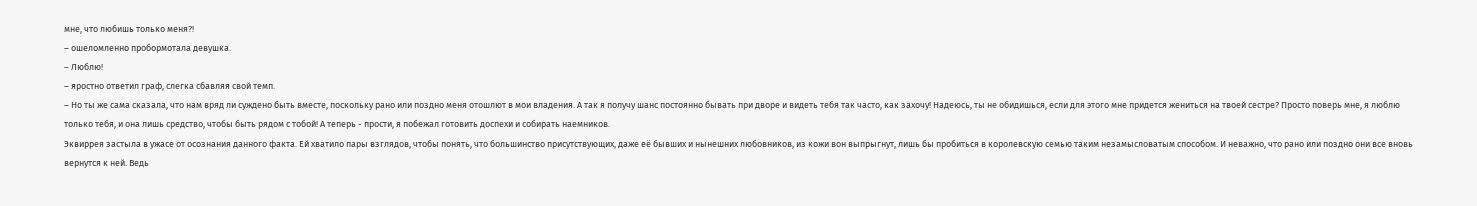мне, что любишь только меня?!
– ошеломленно пробормотала девушка.
– Люблю!
– яростно ответил граф, слегка сбавляя свой темп.
– Но ты же сама сказала, что нам вряд ли суждено быть вместе, поскольку рано или поздно меня отошлют в мои владения. А так я получу шанс постоянно бывать при дворе и видеть тебя так часто, как захочу! Надеюсь, ты не обидишься, если для этого мне придется жениться на твоей сестре? Просто поверь мне, я люблю только тебя, и она лишь средство, чтобы быть рядом с тобой! А теперь - прости, я побежал готовить доспехи и собирать наемников.
Эквиррея застыла в ужасе от осознания данного факта. Ей хватило пары взглядов, чтобы понять, что большинство присутствующих, даже её бывших и нынешних любовников, из кожи вон выпрыгнут, лишь бы пробиться в королевскую семью таким незамысловатым способом. И неважно, что рано или поздно они все вновь вернутся к ней. Ведь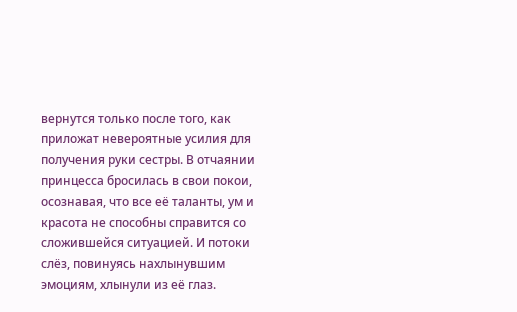вернутся только после того, как приложат невероятные усилия для получения руки сестры. В отчаянии принцесса бросилась в свои покои, осознавая, что все её таланты, ум и красота не способны справится со сложившейся ситуацией. И потоки слёз, повинуясь нахлынувшим эмоциям, хлынули из её глаз.